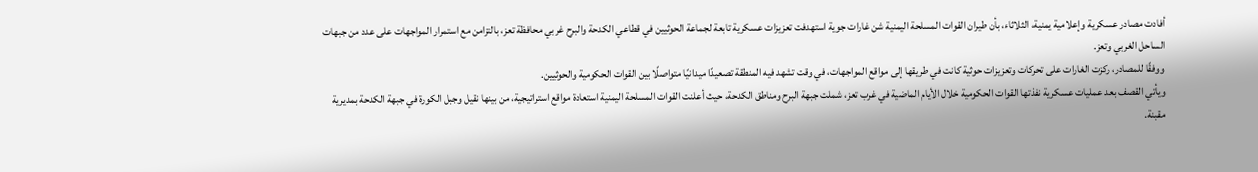أفادت مصادر عسكرية وإعلامية يمنية، الثلاثاء، بأن طيران القوات المسلحة اليمنية شن غارات جوية استهدفت تعزيزات عسكرية تابعة لجماعة الحوثيين في قطاعي الكدحة والبرح غربي محافظة تعز، بالتزامن مع استمرار المواجهات على عدد من جبهات الساحل الغربي وتعز.
ووفقًا للمصادر، ركزت الغارات على تحركات وتعزيزات حوثية كانت في طريقها إلى مواقع المواجهات، في وقت تشهد فيه المنطقة تصعيدًا ميدانيًا متواصلًا بين القوات الحكومية والحوثيين.
ويأتي القصف بعد عمليات عسكرية نفذتها القوات الحكومية خلال الأيام الماضية في غرب تعز، شملت جبهة البرح ومناطق الكدحة، حيث أعلنت القوات المسلحة اليمنية استعادة مواقع استراتيجية، من بينها نقيل وجبل الكورة في جبهة الكدحة بمديرية مقبنة.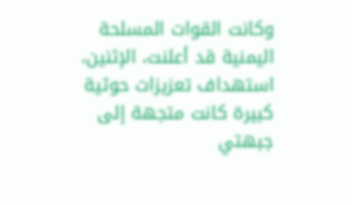وكانت القوات المسلحة اليمنية قد أعلنت، الإثنين، استهداف تعزيزات حوثية كبيرة كانت متجهة إلى جبهتي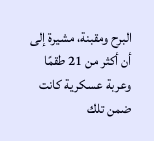البرح ومقبنة، مشيرة إلى أن أكثر من 21 طقمًا وعربة عسكرية كانت ضمن تلك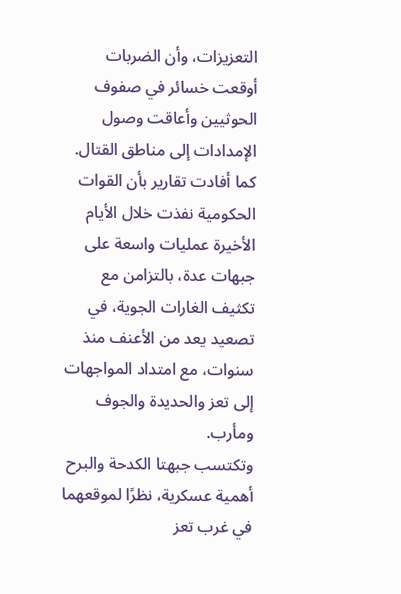التعزيزات، وأن الضربات أوقعت خسائر في صفوف الحوثيين وأعاقت وصول الإمدادات إلى مناطق القتال.
كما أفادت تقارير بأن القوات الحكومية نفذت خلال الأيام الأخيرة عمليات واسعة على جبهات عدة، بالتزامن مع تكثيف الغارات الجوية، في تصعيد يعد من الأعنف منذ سنوات، مع امتداد المواجهات إلى تعز والحديدة والجوف ومأرب.
وتكتسب جبهتا الكدحة والبرح أهمية عسكرية، نظرًا لموقعهما في غرب تعز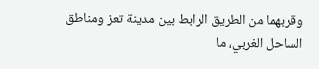وقربهما من الطريق الرابط بين مدينة تعز ومناطق الساحل الغربي، ما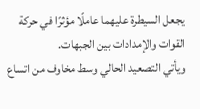يجعل السيطرة عليهما عاملًا مؤثرًا في حركة القوات والإمدادات بين الجبهات.
ويأتي التصعيد الحالي وسط مخاوف من اتساع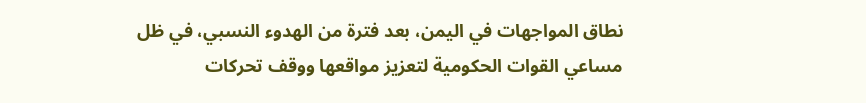نطاق المواجهات في اليمن، بعد فترة من الهدوء النسبي، في ظل مساعي القوات الحكومية لتعزيز مواقعها ووقف تحركات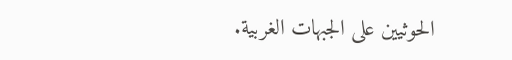الحوثيين على الجبهات الغربية.